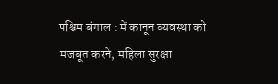पश्चिम बंगाल : में कानून व्यवस्था को मजबूत करने, महिला सुरक्षा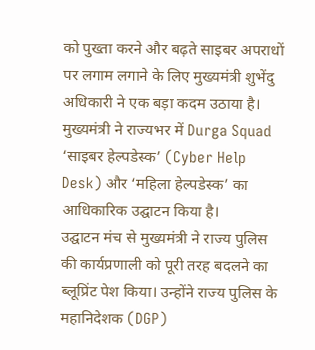को पुख्ता करने और बढ़ते साइबर अपराधों पर लगाम लगाने के लिए मुख्यमंत्री शुभेंदु अधिकारी ने एक बड़ा कदम उठाया है। मुख्यमंत्री ने राज्यभर में Durga Squad ‘साइबर हेल्पडेस्क’ (Cyber Help Desk) और ‘महिला हेल्पडेस्क’ का आधिकारिक उद्घाटन किया है।
उद्घाटन मंच से मुख्यमंत्री ने राज्य पुलिस की कार्यप्रणाली को पूरी तरह बदलने का ब्लूप्रिंट पेश किया। उन्होंने राज्य पुलिस के महानिदेशक (DGP)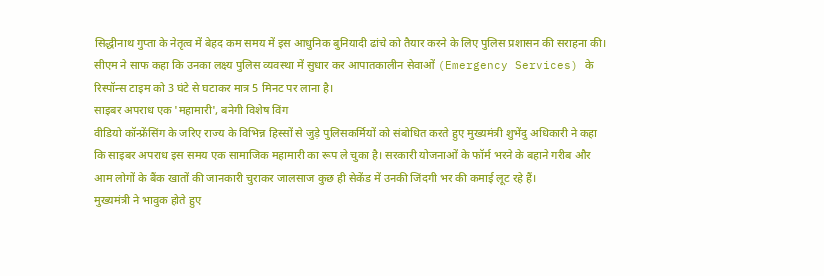सिद्धीनाथ गुप्ता के नेतृत्व में बेहद कम समय में इस आधुनिक बुनियादी ढांचे को तैयार करने के लिए पुलिस प्रशासन की सराहना की। सीएम ने साफ कहा कि उनका लक्ष्य पुलिस व्यवस्था में सुधार कर आपातकालीन सेवाओं (Emergency Services) के रिस्पॉन्स टाइम को 3 घंटे से घटाकर मात्र 5 मिनट पर लाना है।
साइबर अपराध एक 'महामारी', बनेगी विशेष विंग
वीडियो कॉन्फ्रेंसिंग के जरिए राज्य के विभिन्न हिस्सों से जुड़े पुलिसकर्मियों को संबोधित करते हुए मुख्यमंत्री शुभेंदु अधिकारी ने कहा कि साइबर अपराध इस समय एक सामाजिक महामारी का रूप ले चुका है। सरकारी योजनाओं के फॉर्म भरने के बहाने गरीब और आम लोगों के बैंक खातों की जानकारी चुराकर जालसाज कुछ ही सेकेंड में उनकी जिंदगी भर की कमाई लूट रहे हैं।
मुख्यमंत्री ने भावुक होते हुए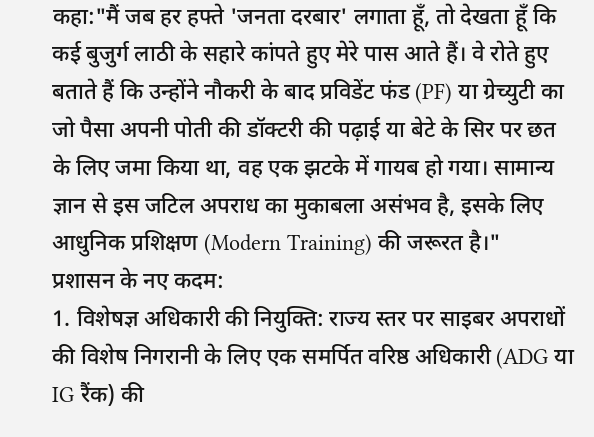कहा:"मैं जब हर हफ्ते 'जनता दरबार' लगाता हूँ, तो देखता हूँ कि कई बुजुर्ग लाठी के सहारे कांपते हुए मेरे पास आते हैं। वे रोते हुए बताते हैं कि उन्होंने नौकरी के बाद प्रविडेंट फंड (PF) या ग्रेच्युटी का जो पैसा अपनी पोती की डॉक्टरी की पढ़ाई या बेटे के सिर पर छत के लिए जमा किया था, वह एक झटके में गायब हो गया। सामान्य ज्ञान से इस जटिल अपराध का मुकाबला असंभव है, इसके लिए आधुनिक प्रशिक्षण (Modern Training) की जरूरत है।"
प्रशासन के नए कदम:
1. विशेषज्ञ अधिकारी की नियुक्ति: राज्य स्तर पर साइबर अपराधों की विशेष निगरानी के लिए एक समर्पित वरिष्ठ अधिकारी (ADG या IG रैंक) की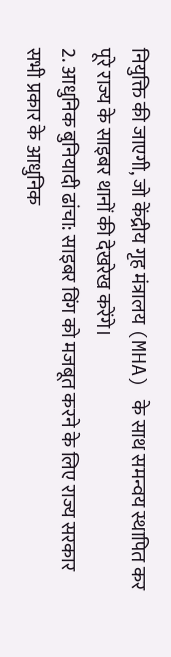नियुक्ति की जाएगी, जो केंद्रीय गृह मंत्रालय (MHA) के साथ समन्वय स्थापित कर पूरे राज्य के साइबर थानों की देखरेख करेंगे।
2. आधुनिक बुनियादी ढांचा: साइबर विंग को मजबूत करने के लिए राज्य सरकार सभी प्रकार के आधुनिक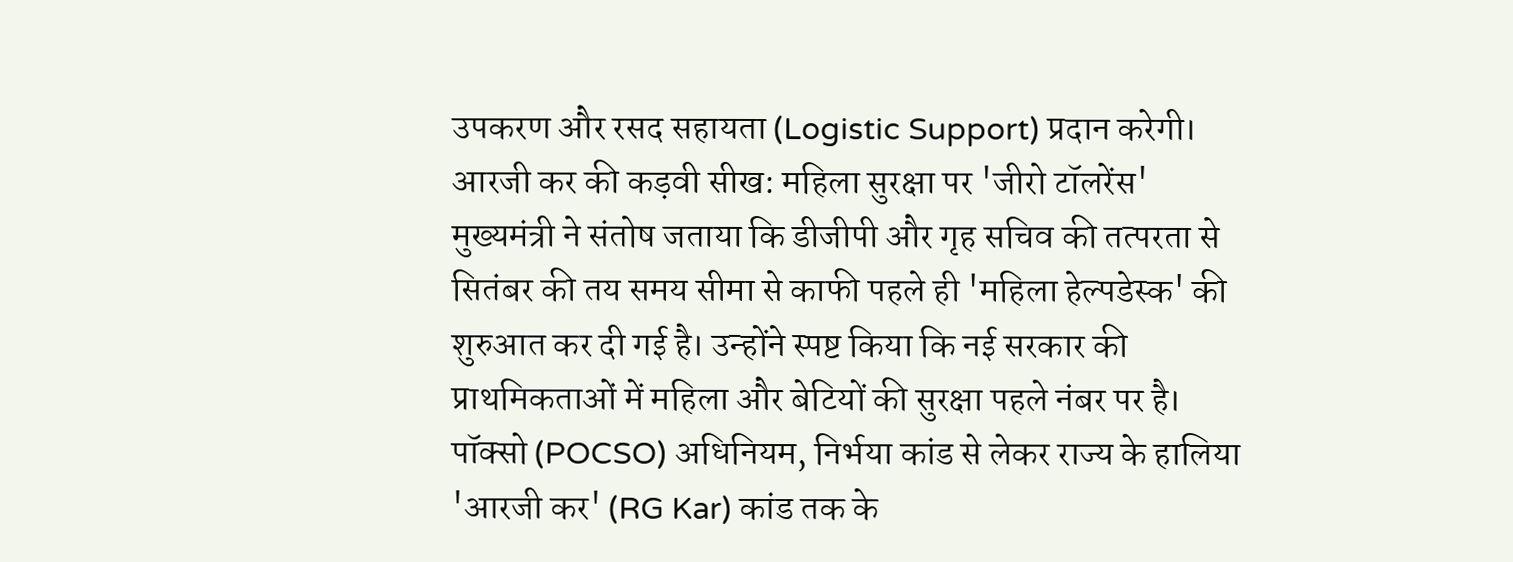उपकरण और रसद सहायता (Logistic Support) प्रदान करेगी।
आरजी कर की कड़वी सीख: महिला सुरक्षा पर 'जीरो टॉलरेंस'
मुख्यमंत्री ने संतोष जताया कि डीजीपी और गृह सचिव की तत्परता से सितंबर की तय समय सीमा से काफी पहले ही 'महिला हेल्पडेस्क' की शुरुआत कर दी गई है। उन्होंने स्पष्ट किया कि नई सरकार की प्राथमिकताओं में महिला और बेटियों की सुरक्षा पहले नंबर पर है। पॉक्सो (POCSO) अधिनियम, निर्भया कांड से लेकर राज्य के हालिया 'आरजी कर' (RG Kar) कांड तक के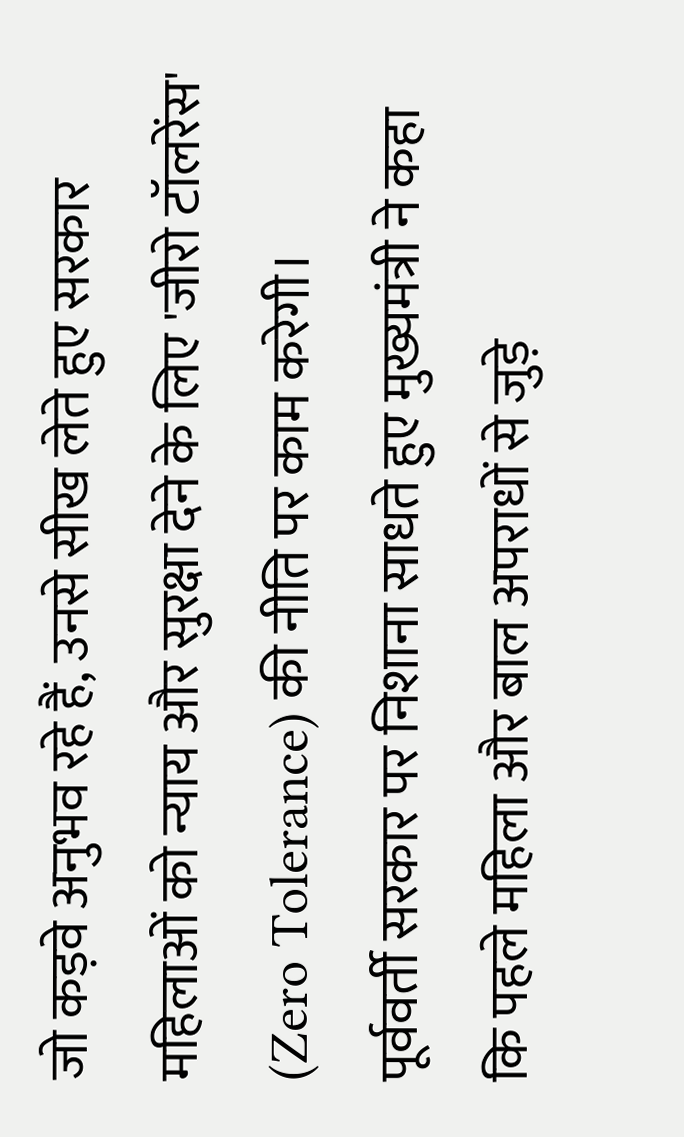जो कड़वे अनुभव रहे हैं, उनसे सीख लेते हुए सरकार महिलाओं को न्याय और सुरक्षा देने के लिए 'जीरो टॉलरेंस' (Zero Tolerance) की नीति पर काम करेगी।
पूर्ववर्ती सरकार पर निशाना साधते हुए मुख्यमंत्री ने कहा कि पहले महिला और बाल अपराधों से जुड़े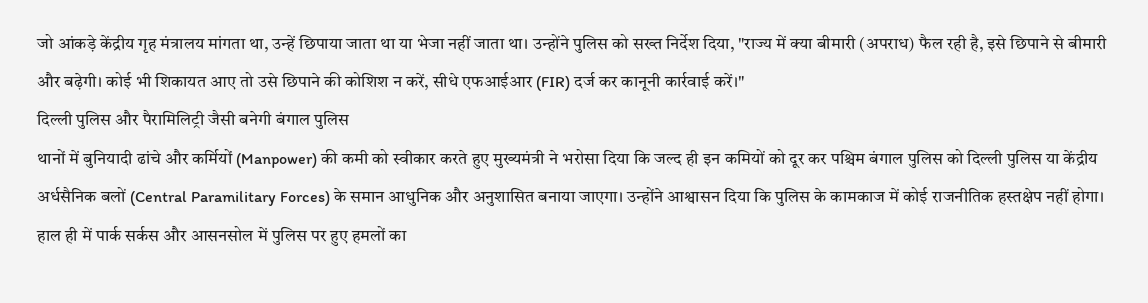जो आंकड़े केंद्रीय गृह मंत्रालय मांगता था, उन्हें छिपाया जाता था या भेजा नहीं जाता था। उन्होंने पुलिस को सख्त निर्देश दिया, "राज्य में क्या बीमारी (अपराध) फैल रही है, इसे छिपाने से बीमारी और बढ़ेगी। कोई भी शिकायत आए तो उसे छिपाने की कोशिश न करें, सीधे एफआईआर (FIR) दर्ज कर कानूनी कार्रवाई करें।"
दिल्ली पुलिस और पैरामिलिट्री जैसी बनेगी बंगाल पुलिस
थानों में बुनियादी ढांचे और कर्मियों (Manpower) की कमी को स्वीकार करते हुए मुख्यमंत्री ने भरोसा दिया कि जल्द ही इन कमियों को दूर कर पश्चिम बंगाल पुलिस को दिल्ली पुलिस या केंद्रीय अर्धसैनिक बलों (Central Paramilitary Forces) के समान आधुनिक और अनुशासित बनाया जाएगा। उन्होंने आश्वासन दिया कि पुलिस के कामकाज में कोई राजनीतिक हस्तक्षेप नहीं होगा।
हाल ही में पार्क सर्कस और आसनसोल में पुलिस पर हुए हमलों का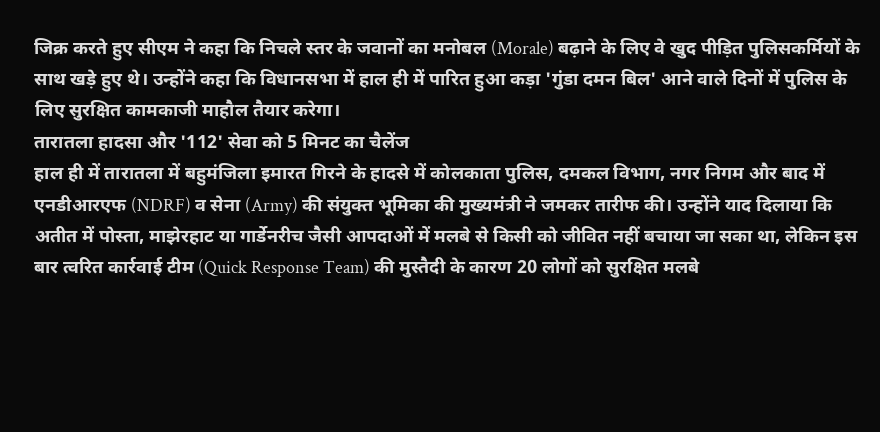जिक्र करते हुए सीएम ने कहा कि निचले स्तर के जवानों का मनोबल (Morale) बढ़ाने के लिए वे खुद पीड़ित पुलिसकर्मियों के साथ खड़े हुए थे। उन्होंने कहा कि विधानसभा में हाल ही में पारित हुआ कड़ा 'गुंडा दमन बिल' आने वाले दिनों में पुलिस के लिए सुरक्षित कामकाजी माहौल तैयार करेगा।
तारातला हादसा और '112' सेवा को 5 मिनट का चैलेंज
हाल ही में तारातला में बहुमंजिला इमारत गिरने के हादसे में कोलकाता पुलिस, दमकल विभाग, नगर निगम और बाद में एनडीआरएफ (NDRF) व सेना (Army) की संयुक्त भूमिका की मुख्यमंत्री ने जमकर तारीफ की। उन्होंने याद दिलाया कि अतीत में पोस्ता, माझेरहाट या गार्डेनरीच जैसी आपदाओं में मलबे से किसी को जीवित नहीं बचाया जा सका था, लेकिन इस बार त्वरित कार्रवाई टीम (Quick Response Team) की मुस्तैदी के कारण 20 लोगों को सुरक्षित मलबे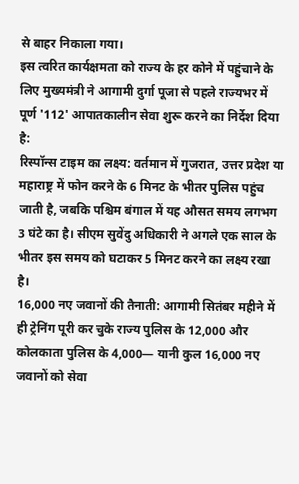से बाहर निकाला गया।
इस त्वरित कार्यक्षमता को राज्य के हर कोने में पहुंचाने के लिए मुख्यमंत्री ने आगामी दुर्गा पूजा से पहले राज्यभर में पूर्ण '112' आपातकालीन सेवा शुरू करने का निर्देश दिया है:
रिस्पॉन्स टाइम का लक्ष्य: वर्तमान में गुजरात, उत्तर प्रदेश या महाराष्ट्र में फोन करने के 6 मिनट के भीतर पुलिस पहुंच जाती है, जबकि पश्चिम बंगाल में यह औसत समय लगभग 3 घंटे का है। सीएम सुवेंदु अधिकारी ने अगले एक साल के भीतर इस समय को घटाकर 5 मिनट करने का लक्ष्य रखा है।
16,000 नए जवानों की तैनाती: आगामी सितंबर महीने में ही ट्रेनिंग पूरी कर चुके राज्य पुलिस के 12,000 और कोलकाता पुलिस के 4,000— यानी कुल 16,000 नए जवानों को सेवा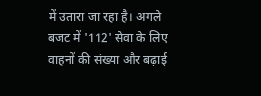में उतारा जा रहा है। अगले बजट में '112' सेवा के लिए वाहनों की संख्या और बढ़ाई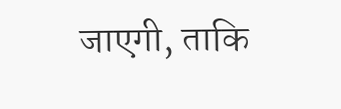जाएगी, ताकि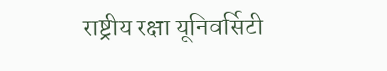राष्ट्रीय रक्षा यूनिवर्सिटी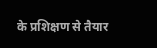के प्रशिक्षण से तैयार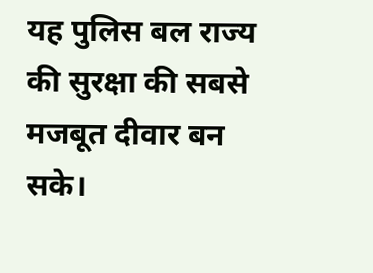यह पुलिस बल राज्य की सुरक्षा की सबसे मजबूत दीवार बन सके।